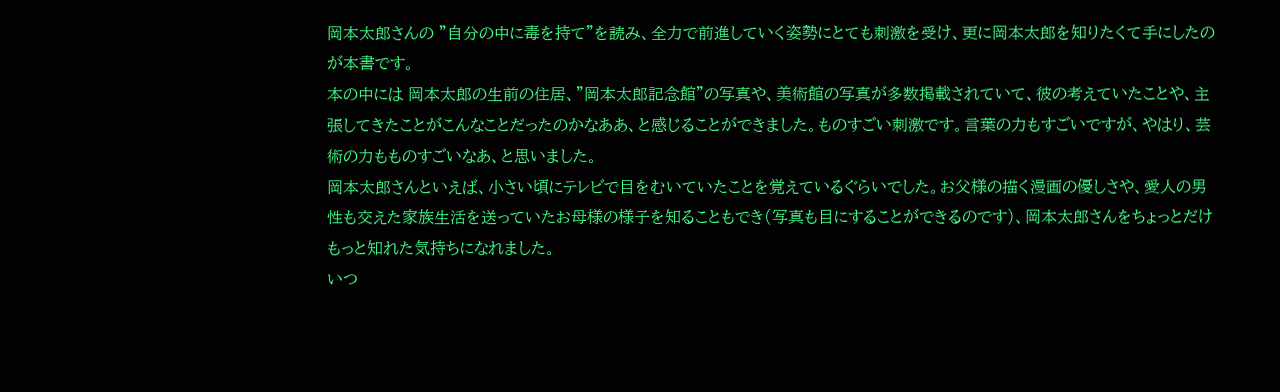岡本太郎さんの ”自分の中に毒を持て”を読み、全力で前進していく姿勢にとても刺激を受け、更に岡本太郎を知りたくて手にしたのが本書です。
本の中には 岡本太郎の生前の住居、”岡本太郎記念館”の写真や、美術館の写真が多数掲載されていて、彼の考えていたことや、主張してきたことがこんなことだったのかなああ、と感じることができました。ものすごい刺激です。言葉の力もすごいですが、やはり、芸術の力もものすごいなあ、と思いました。
岡本太郎さんといえば、小さい頃にテレビで目をむいていたことを覚えているぐらいでした。お父様の描く漫画の優しさや、愛人の男性も交えた家族生活を送っていたお母様の様子を知ることもでき(写真も目にすることができるのです)、岡本太郎さんをちょっとだけもっと知れた気持ちになれました。
いつ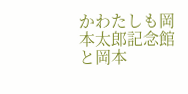かわたしも岡本太郎記念館と岡本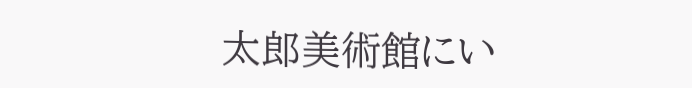太郎美術館にい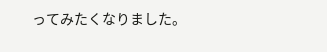ってみたくなりました。